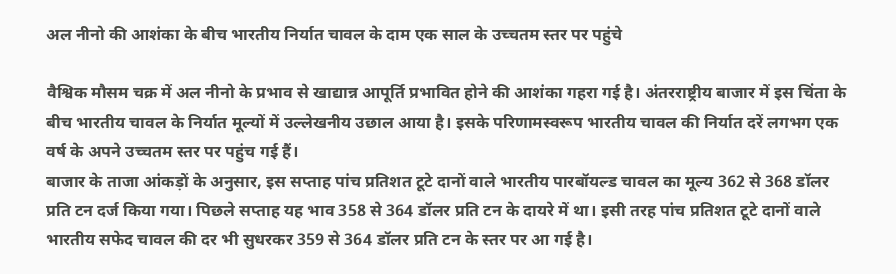अल नीनो की आशंका के बीच भारतीय निर्यात चावल के दाम एक साल के उच्चतम स्तर पर पहुंचे

वैश्विक मौसम चक्र में अल नीनो के प्रभाव से खाद्यान्न आपूर्ति प्रभावित होने की आशंका गहरा गई है। अंतरराष्ट्रीय बाजार में इस चिंता के बीच भारतीय चावल के निर्यात मूल्यों में उल्लेखनीय उछाल आया है। इसके परिणामस्वरूप भारतीय चावल की निर्यात दरें लगभग एक वर्ष के अपने उच्चतम स्तर पर पहुंच गई हैं।
बाजार के ताजा आंकड़ों के अनुसार, इस सप्ताह पांच प्रतिशत टूटे दानों वाले भारतीय पारबॉयल्ड चावल का मूल्य 362 से 368 डॉलर प्रति टन दर्ज किया गया। पिछले सप्ताह यह भाव 358 से 364 डॉलर प्रति टन के दायरे में था। इसी तरह पांच प्रतिशत टूटे दानों वाले भारतीय सफेद चावल की दर भी सुधरकर 359 से 364 डॉलर प्रति टन के स्तर पर आ गई है।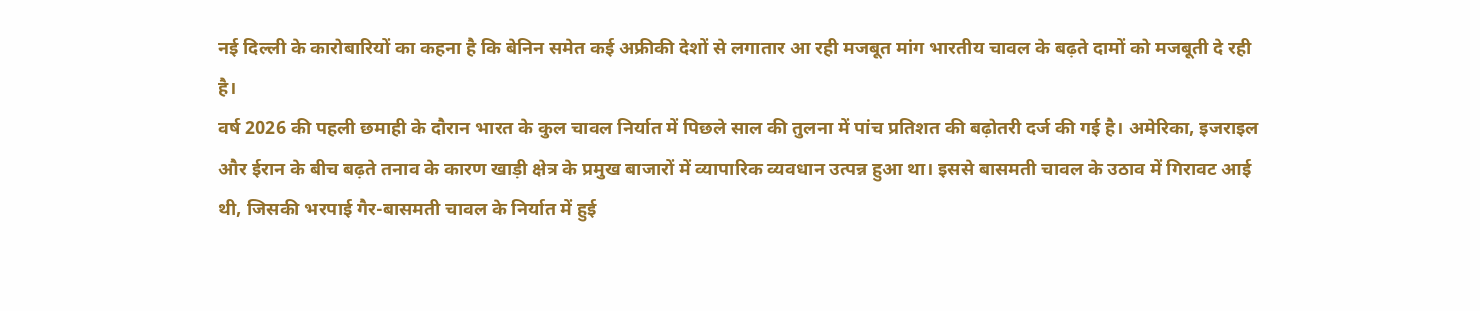नई दिल्ली के कारोबारियों का कहना है कि बेनिन समेत कई अफ्रीकी देशों से लगातार आ रही मजबूत मांग भारतीय चावल के बढ़ते दामों को मजबूती दे रही है।
वर्ष 2026 की पहली छमाही के दौरान भारत के कुल चावल निर्यात में पिछले साल की तुलना में पांच प्रतिशत की बढ़ोतरी दर्ज की गई है। अमेरिका, इजराइल और ईरान के बीच बढ़ते तनाव के कारण खाड़ी क्षेत्र के प्रमुख बाजारों में व्यापारिक व्यवधान उत्पन्न हुआ था। इससे बासमती चावल के उठाव में गिरावट आई थी, जिसकी भरपाई गैर-बासमती चावल के निर्यात में हुई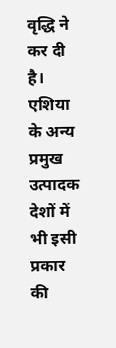वृद्धि ने कर दी है।
एशिया के अन्य प्रमुख उत्पादक देशों में भी इसी प्रकार की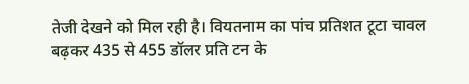तेजी देखने को मिल रही है। वियतनाम का पांच प्रतिशत टूटा चावल बढ़कर 435 से 455 डॉलर प्रति टन के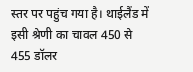स्तर पर पहुंच गया है। थाईलैंड में इसी श्रेणी का चावल 450 से 455 डॉलर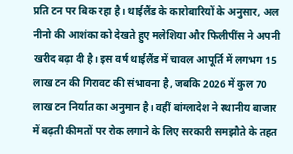प्रति टन पर बिक रहा है। थाईलैंड के कारोबारियों के अनुसार, अल नीनो की आशंका को देखते हुए मलेशिया और फिलीपींस ने अपनी खरीद बढ़ा दी है। इस वर्ष थाईलैंड में चावल आपूर्ति में लगभग 15 लाख टन की गिरावट की संभावना है, जबकि 2026 में कुल 70 लाख टन निर्यात का अनुमान है। वहीं बांग्लादेश ने स्थानीय बाजार में बढ़ती कीमतों पर रोक लगाने के लिए सरकारी समझौते के तहत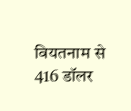वियतनाम से 416 डॉलर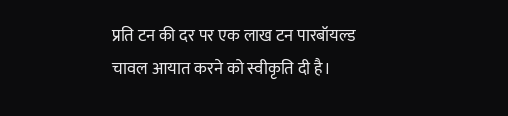प्रति टन की दर पर एक लाख टन पारबॉयल्ड चावल आयात करने को स्वीकृति दी है।